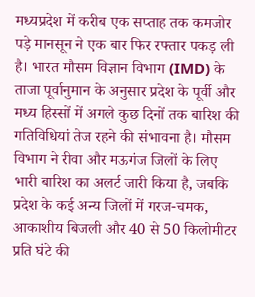मध्यप्रदेश में करीब एक सप्ताह तक कमजोर पड़े मानसून ने एक बार फिर रफ्तार पकड़ ली है। भारत मौसम विज्ञान विभाग (IMD) के ताजा पूर्वानुमान के अनुसार प्रदेश के पूर्वी और मध्य हिस्सों में अगले कुछ दिनों तक बारिश की गतिविधियां तेज रहने की संभावना है। मौसम विभाग ने रीवा और मऊगंज जिलों के लिए भारी बारिश का अलर्ट जारी किया है, जबकि प्रदेश के कई अन्य जिलों में गरज-चमक, आकाशीय बिजली और 40 से 50 किलोमीटर प्रति घंटे की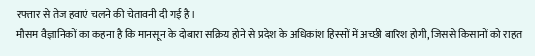रफ्तार से तेज हवाएं चलने की चेतावनी दी गई है।
मौसम वैज्ञानिकों का कहना है कि मानसून के दोबारा सक्रिय होने से प्रदेश के अधिकांश हिस्सों में अच्छी बारिश होगी, जिससे किसानों को राहत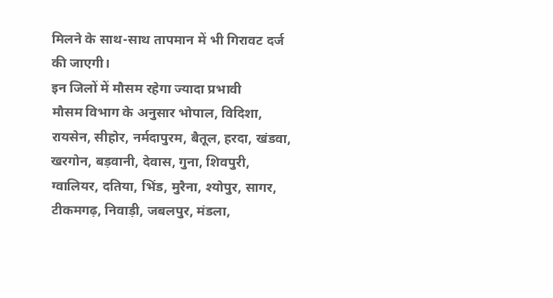मिलने के साथ-साथ तापमान में भी गिरावट दर्ज की जाएगी।
इन जिलों में मौसम रहेगा ज्यादा प्रभावी
मौसम विभाग के अनुसार भोपाल, विदिशा, रायसेन, सीहोर, नर्मदापुरम, बैतूल, हरदा, खंडवा, खरगोन, बड़वानी, देवास, गुना, शिवपुरी, ग्वालियर, दतिया, भिंड, मुरैना, श्योपुर, सागर, टीकमगढ़, निवाड़ी, जबलपुर, मंडला,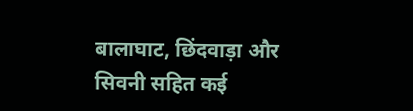बालाघाट, छिंदवाड़ा और सिवनी सहित कई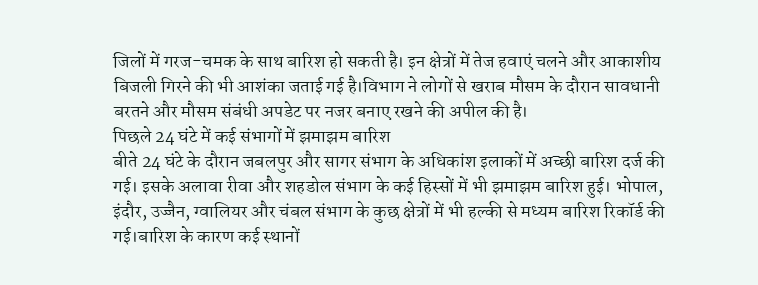जिलों में गरज-चमक के साथ बारिश हो सकती है। इन क्षेत्रों में तेज हवाएं चलने और आकाशीय बिजली गिरने की भी आशंका जताई गई है।विभाग ने लोगों से खराब मौसम के दौरान सावधानी बरतने और मौसम संबंधी अपडेट पर नजर बनाए रखने की अपील की है।
पिछले 24 घंटे में कई संभागों में झमाझम बारिश
बीते 24 घंटे के दौरान जबलपुर और सागर संभाग के अधिकांश इलाकों में अच्छी बारिश दर्ज की गई। इसके अलावा रीवा और शहडोल संभाग के कई हिस्सों में भी झमाझम बारिश हुई। भोपाल, इंदौर, उज्जैन, ग्वालियर और चंबल संभाग के कुछ क्षेत्रों में भी हल्की से मध्यम बारिश रिकॉर्ड की गई।बारिश के कारण कई स्थानों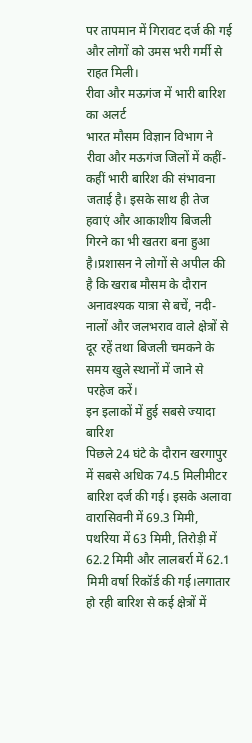पर तापमान में गिरावट दर्ज की गई और लोगों को उमस भरी गर्मी से राहत मिली।
रीवा और मऊगंज में भारी बारिश का अलर्ट
भारत मौसम विज्ञान विभाग ने रीवा और मऊगंज जिलों में कहीं-कहीं भारी बारिश की संभावना जताई है। इसके साथ ही तेज हवाएं और आकाशीय बिजली गिरने का भी खतरा बना हुआ है।प्रशासन ने लोगों से अपील की है कि खराब मौसम के दौरान अनावश्यक यात्रा से बचें, नदी-नालों और जलभराव वाले क्षेत्रों से दूर रहें तथा बिजली चमकने के समय खुले स्थानों में जाने से परहेज करें।
इन इलाकों में हुई सबसे ज्यादा बारिश
पिछले 24 घंटे के दौरान खरगापुर में सबसे अधिक 74.5 मिलीमीटर बारिश दर्ज की गई। इसके अलावा वारासिवनी में 69.3 मिमी, पथरिया में 63 मिमी, तिरोड़ी में 62.2 मिमी और लालबर्रा में 62.1 मिमी वर्षा रिकॉर्ड की गई।लगातार हो रही बारिश से कई क्षेत्रों में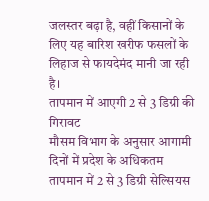जलस्तर बढ़ा है, वहीं किसानों के लिए यह बारिश खरीफ फसलों के लिहाज से फायदेमंद मानी जा रही है।
तापमान में आएगी 2 से 3 डिग्री की गिरावट
मौसम विभाग के अनुसार आगामी दिनों में प्रदेश के अधिकतम तापमान में 2 से 3 डिग्री सेल्सियस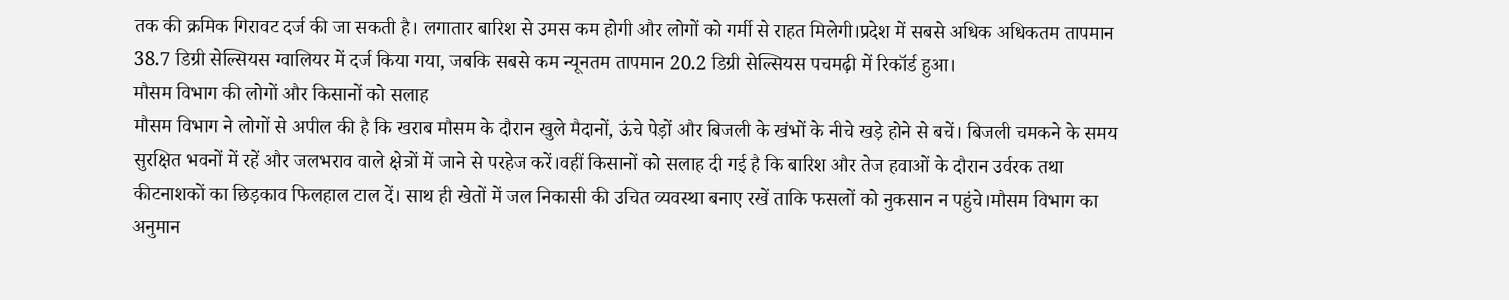तक की क्रमिक गिरावट दर्ज की जा सकती है। लगातार बारिश से उमस कम होगी और लोगों को गर्मी से राहत मिलेगी।प्रदेश में सबसे अधिक अधिकतम तापमान 38.7 डिग्री सेल्सियस ग्वालियर में दर्ज किया गया, जबकि सबसे कम न्यूनतम तापमान 20.2 डिग्री सेल्सियस पचमढ़ी में रिकॉर्ड हुआ।
मौसम विभाग की लोगों और किसानों को सलाह
मौसम विभाग ने लोगों से अपील की है कि खराब मौसम के दौरान खुले मैदानों, ऊंचे पेड़ों और बिजली के खंभों के नीचे खड़े होने से बचें। बिजली चमकने के समय सुरक्षित भवनों में रहें और जलभराव वाले क्षेत्रों में जाने से परहेज करें।वहीं किसानों को सलाह दी गई है कि बारिश और तेज हवाओं के दौरान उर्वरक तथा कीटनाशकों का छिड़काव फिलहाल टाल दें। साथ ही खेतों में जल निकासी की उचित व्यवस्था बनाए रखें ताकि फसलों को नुकसान न पहुंचे।मौसम विभाग का अनुमान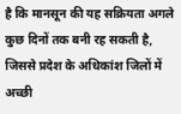है कि मानसून की यह सक्रियता अगले कुछ दिनों तक बनी रह सकती है, जिससे प्रदेश के अधिकांश जिलों में अच्छी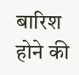बारिश होने की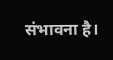संभावना है।